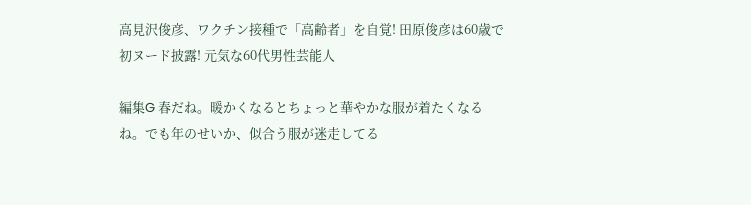高見沢俊彦、ワクチン接種で「高齢者」を自覚! 田原俊彦は60歳で初ヌード披露! 元気な60代男性芸能人

編集G 春だね。暖かくなるとちょっと華やかな服が着たくなるね。でも年のせいか、似合う服が迷走してる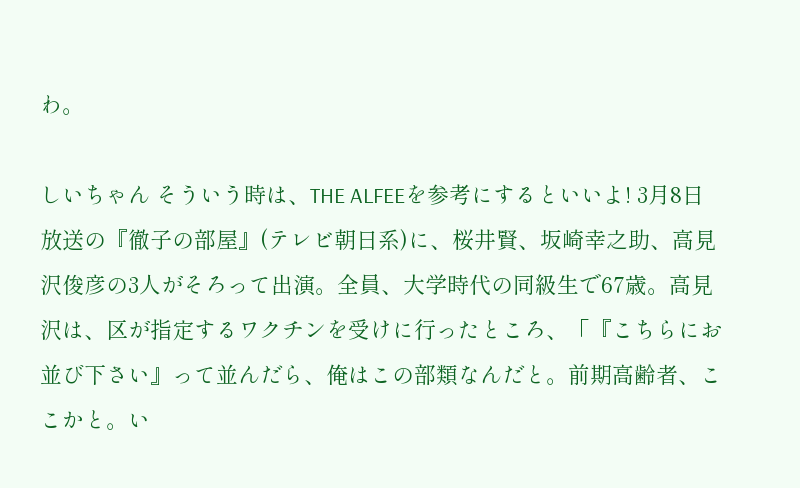わ。

しいちゃん そういう時は、THE ALFEEを参考にするといいよ! 3月8日放送の『徹子の部屋』(テレビ朝日系)に、桜井賢、坂崎幸之助、高見沢俊彦の3人がそろって出演。全員、大学時代の同級生で67歳。高見沢は、区が指定するワクチンを受けに行ったところ、「『こちらにお並び下さい』って並んだら、俺はこの部類なんだと。前期高齢者、ここかと。い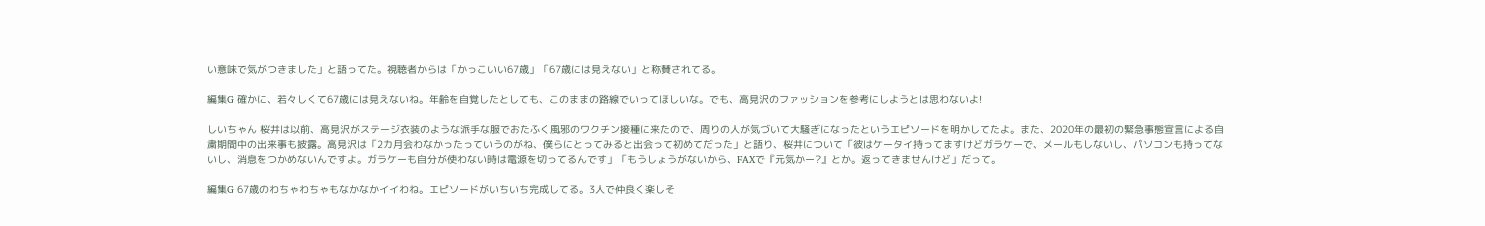い意味で気がつきました」と語ってた。視聴者からは「かっこいい67歳」「67歳には見えない」と称賛されてる。

編集G 確かに、若々しくて67歳には見えないね。年齢を自覚したとしても、このままの路線でいってほしいな。でも、高見沢のファッションを参考にしようとは思わないよ!

しいちゃん 桜井は以前、高見沢がステージ衣装のような派手な服でおたふく風邪のワクチン接種に来たので、周りの人が気づいて大騒ぎになったというエピソードを明かしてたよ。また、2020年の最初の緊急事態宣言による自粛期間中の出来事も披露。高見沢は「2カ月会わなかったっていうのがね、僕らにとってみると出会って初めてだった」と語り、桜井について「彼はケータイ持ってますけどガラケーで、メールもしないし、パソコンも持ってないし、消息をつかめないんですよ。ガラケーも自分が使わない時は電源を切ってるんです」「もうしょうがないから、FAXで『元気かー?』とか。返ってきませんけど」だって。

編集G 67歳のわちゃわちゃもなかなかイイわね。エピソードがいちいち完成してる。3人で仲良く楽しそ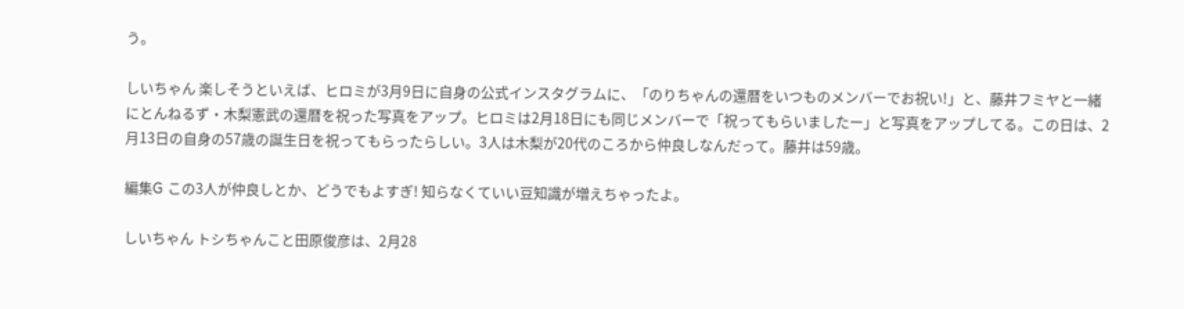う。

しいちゃん 楽しそうといえば、ヒロミが3月9日に自身の公式インスタグラムに、「のりちゃんの還暦をいつものメンバーでお祝い!」と、藤井フミヤと一緒にとんねるず・木梨憲武の還暦を祝った写真をアップ。ヒロミは2月18日にも同じメンバーで「祝ってもらいましたー」と写真をアップしてる。この日は、2月13日の自身の57歳の誕生日を祝ってもらったらしい。3人は木梨が20代のころから仲良しなんだって。藤井は59歳。

編集G この3人が仲良しとか、どうでもよすぎ! 知らなくていい豆知識が増えちゃったよ。

しいちゃん トシちゃんこと田原俊彦は、2月28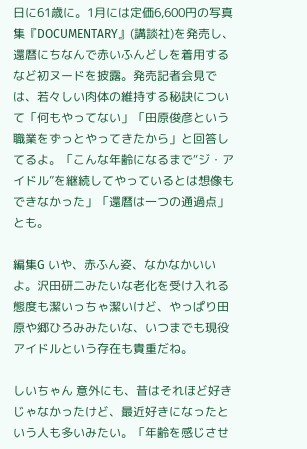日に61歳に。1月には定価6,600円の写真集『DOCUMENTARY』(講談社)を発売し、還暦にちなんで赤いふんどしを着用するなど初ヌードを披露。発売記者会見では、若々しい肉体の維持する秘訣について「何もやってない」「田原俊彦という職業をずっとやってきたから」と回答してるよ。「こんな年齢になるまで“ジ・アイドル”を継続してやっているとは想像もできなかった」「還暦は一つの通過点」とも。

編集G いや、赤ふん姿、なかなかいいよ。沢田研二みたいな老化を受け入れる態度も潔いっちゃ潔いけど、やっぱり田原や郷ひろみみたいな、いつまでも現役アイドルという存在も貴重だね。

しいちゃん 意外にも、昔はそれほど好きじゃなかったけど、最近好きになったという人も多いみたい。「年齢を感じさせ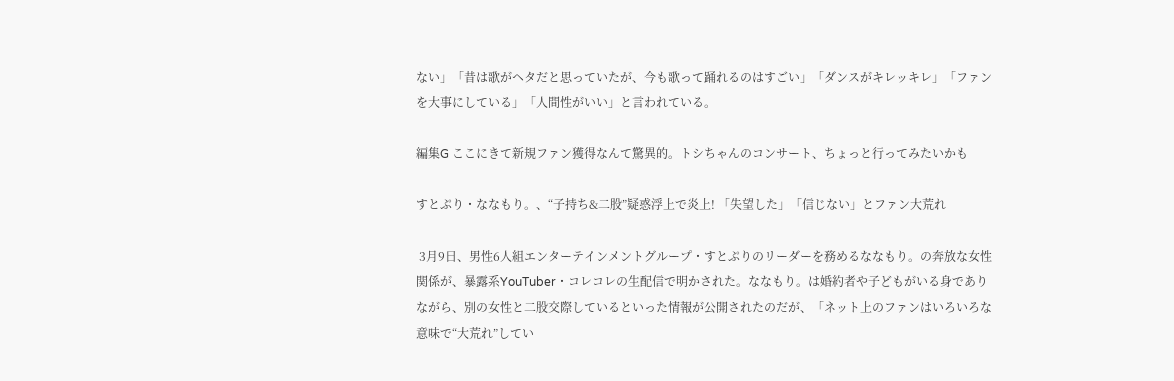ない」「昔は歌がヘタだと思っていたが、今も歌って踊れるのはすごい」「ダンスがキレッキレ」「ファンを大事にしている」「人間性がいい」と言われている。

編集G ここにきて新規ファン獲得なんて驚異的。トシちゃんのコンサート、ちょっと行ってみたいかも

すとぷり・ななもり。、“子持ち&二股”疑惑浮上で炎上! 「失望した」「信じない」とファン大荒れ

 3月9日、男性6人組エンターテインメントグループ・すとぷりのリーダーを務めるななもり。の奔放な女性関係が、暴露系YouTuber・コレコレの生配信で明かされた。ななもり。は婚約者や子どもがいる身でありながら、別の女性と二股交際しているといった情報が公開されたのだが、「ネット上のファンはいろいろな意味で“大荒れ”してい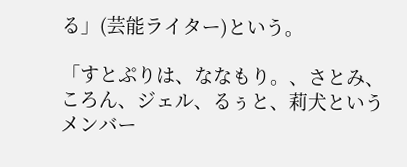る」(芸能ライター)という。

「すとぷりは、ななもり。、さとみ、ころん、ジェル、るぅと、莉犬というメンバー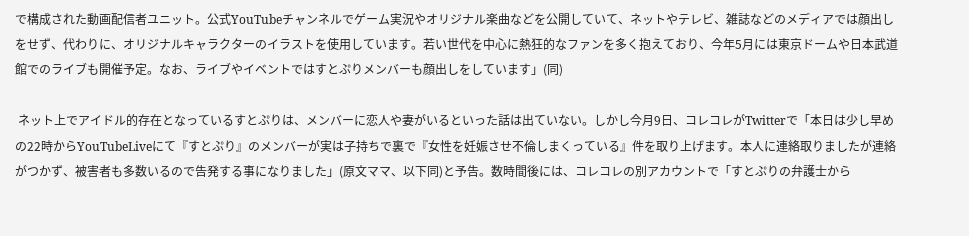で構成された動画配信者ユニット。公式YouTubeチャンネルでゲーム実況やオリジナル楽曲などを公開していて、ネットやテレビ、雑誌などのメディアでは顔出しをせず、代わりに、オリジナルキャラクターのイラストを使用しています。若い世代を中心に熱狂的なファンを多く抱えており、今年5月には東京ドームや日本武道館でのライブも開催予定。なお、ライブやイベントではすとぷりメンバーも顔出しをしています」(同)

 ネット上でアイドル的存在となっているすとぷりは、メンバーに恋人や妻がいるといった話は出ていない。しかし今月9日、コレコレがTwitterで「本日は少し早めの22時からYouTubeLiveにて『すとぷり』のメンバーが実は子持ちで裏で『女性を妊娠させ不倫しまくっている』件を取り上げます。本人に連絡取りましたが連絡がつかず、被害者も多数いるので告発する事になりました」(原文ママ、以下同)と予告。数時間後には、コレコレの別アカウントで「すとぷりの弁護士から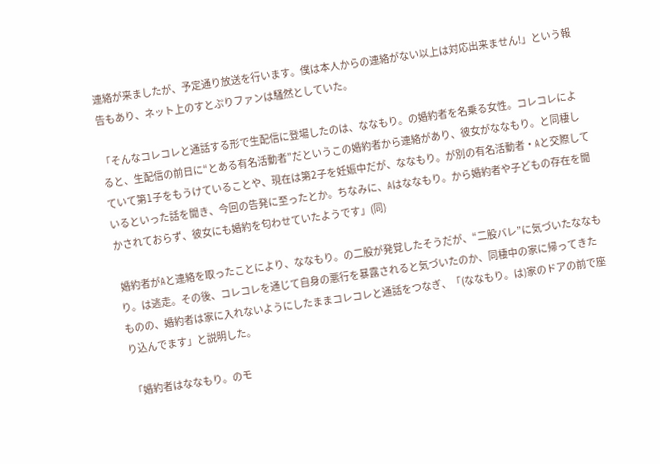連絡が来ましたが、予定通り放送を行います。僕は本人からの連絡がない以上は対応出来ません!」という報告もあり、ネット上のすとぷりファンは騒然としていた。

「そんなコレコレと通話する形で生配信に登場したのは、ななもり。の婚約者を名乗る女性。コレコレによると、生配信の前日に“とある有名活動者”だというこの婚約者から連絡があり、彼女がななもり。と同棲していて第1子をもうけていることや、現在は第2子を妊娠中だが、ななもり。が別の有名活動者・Aと交際しているといった話を聞き、今回の告発に至ったとか。ちなみに、Aはななもり。から婚約者や子どもの存在を聞かされておらず、彼女にも婚約を匂わせていたようです」(同)

 婚約者がAと連絡を取ったことにより、ななもり。の二股が発覚したそうだが、“二股バレ”に気づいたななもり。は逃走。その後、コレコレを通じて自身の悪行を暴露されると気づいたのか、同棲中の家に帰ってきたものの、婚約者は家に入れないようにしたままコレコレと通話をつなぎ、「(ななもり。は)家のドアの前で座り込んでます」と説明した。

「婚約者はななもり。のモ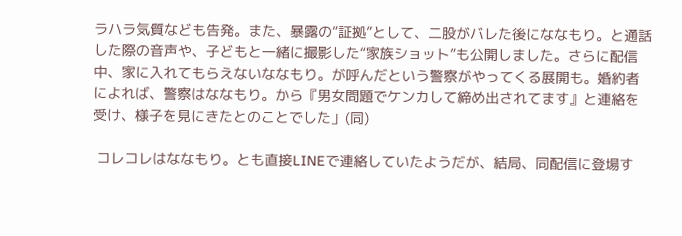ラハラ気質なども告発。また、暴露の“証拠”として、二股がバレた後にななもり。と通話した際の音声や、子どもと一緒に撮影した“家族ショット”も公開しました。さらに配信中、家に入れてもらえないななもり。が呼んだという警察がやってくる展開も。婚約者によれば、警察はななもり。から『男女問題でケンカして締め出されてます』と連絡を受け、様子を見にきたとのことでした」(同)

 コレコレはななもり。とも直接LINEで連絡していたようだが、結局、同配信に登場す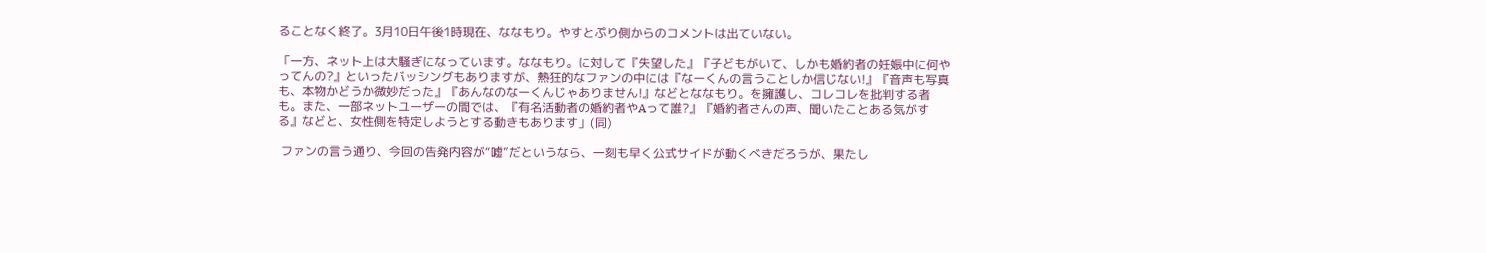ることなく終了。3月10日午後1時現在、ななもり。やすとぷり側からのコメントは出ていない。

「一方、ネット上は大騒ぎになっています。ななもり。に対して『失望した』『子どもがいて、しかも婚約者の妊娠中に何やってんの?』といったバッシングもありますが、熱狂的なファンの中には『なーくんの言うことしか信じない!』『音声も写真も、本物かどうか微妙だった』『あんなのなーくんじゃありません!』などとななもり。を擁護し、コレコレを批判する者も。また、一部ネットユーザーの間では、『有名活動者の婚約者やAって誰?』『婚約者さんの声、聞いたことある気がする』などと、女性側を特定しようとする動きもあります」(同)

 ファンの言う通り、今回の告発内容が“嘘”だというなら、一刻も早く公式サイドが動くべきだろうが、果たし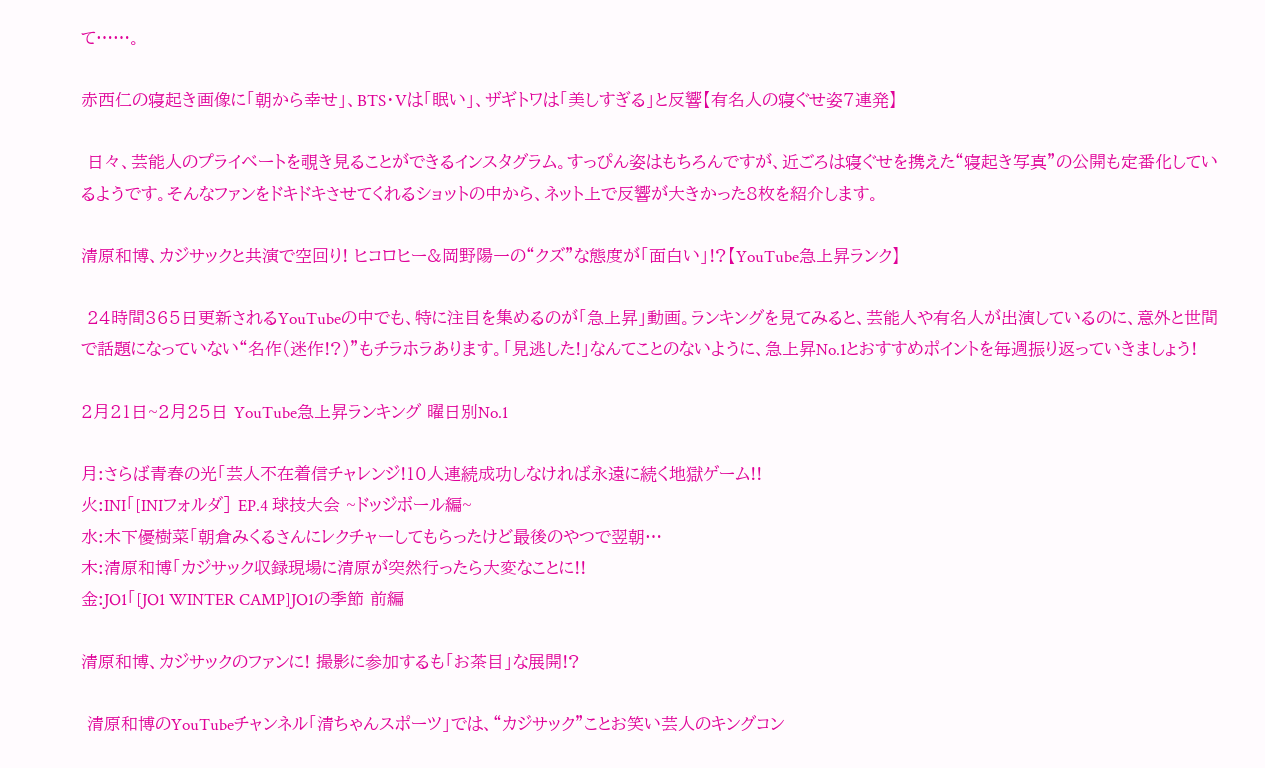て……。

赤西仁の寝起き画像に「朝から幸せ」、BTS・Vは「眠い」、ザギトワは「美しすぎる」と反響【有名人の寝ぐせ姿7連発】

 日々、芸能人のプライベートを覗き見ることができるインスタグラム。すっぴん姿はもちろんですが、近ごろは寝ぐせを携えた“寝起き写真”の公開も定番化しているようです。そんなファンをドキドキさせてくれるショットの中から、ネット上で反響が大きかった8枚を紹介します。

清原和博、カジサックと共演で空回り! ヒコロヒー&岡野陽一の“クズ”な態度が「面白い」!?【YouTube急上昇ランク】

 24時間365日更新されるYouTubeの中でも、特に注目を集めるのが「急上昇」動画。ランキングを見てみると、芸能人や有名人が出演しているのに、意外と世間で話題になっていない“名作(迷作!?)”もチラホラあります。「見逃した!」なんてことのないように、急上昇No.1とおすすめポイントを毎週振り返っていきましょう!

2月21日~2月25日 YouTube急上昇ランキング 曜日別No.1

月:さらば青春の光「芸人不在着信チャレンジ!10人連続成功しなければ永遠に続く地獄ゲーム!!
火:INI「[INIフォルダ] EP.4 球技大会 ~ドッジボール編~
水:木下優樹菜「朝倉みくるさんにレクチャーしてもらったけど最後のやつで翌朝…
木:清原和博「カジサック収録現場に清原が突然行ったら大変なことに!!
金:JO1「[JO1 WINTER CAMP]JO1の季節 前編

清原和博、カジサックのファンに! 撮影に参加するも「お茶目」な展開!?

 清原和博のYouTubeチャンネル「清ちゃんスポーツ」では、“カジサック”ことお笑い芸人のキングコン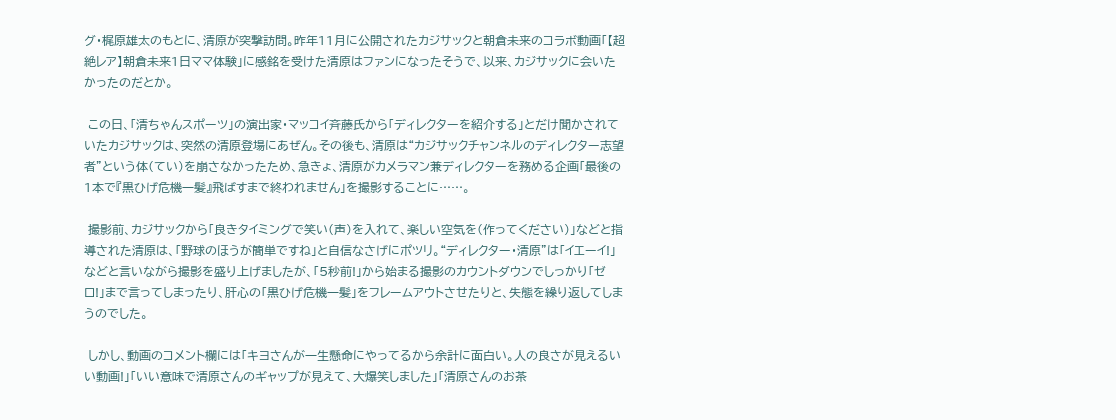グ・梶原雄太のもとに、清原が突撃訪問。昨年11月に公開されたカジサックと朝倉未来のコラボ動画「【超絶レア】朝倉未来1日ママ体験」に感銘を受けた清原はファンになったそうで、以来、カジサックに会いたかったのだとか。

 この日、「清ちゃんスポーツ」の演出家・マッコイ斉藤氏から「ディレクターを紹介する」とだけ聞かされていたカジサックは、突然の清原登場にあぜん。その後も、清原は“カジサックチャンネルのディレクター志望者”という体(てい)を崩さなかったため、急きょ、清原がカメラマン兼ディレクターを務める企画「最後の1本で『黒ひげ危機一髪』飛ばすまで終われません」を撮影することに……。

 撮影前、カジサックから「良きタイミングで笑い(声)を入れて、楽しい空気を(作ってください)」などと指導された清原は、「野球のほうが簡単ですね」と自信なさげにポツリ。“ディレクター・清原”は「イエーイ!」などと言いながら撮影を盛り上げましたが、「5秒前!」から始まる撮影のカウントダウンでしっかり「ゼロ!」まで言ってしまったり、肝心の「黒ひげ危機一髪」をフレームアウトさせたりと、失態を繰り返してしまうのでした。

 しかし、動画のコメント欄には「キヨさんが一生懸命にやってるから余計に面白い。人の良さが見えるいい動画!」「いい意味で清原さんのギャップが見えて、大爆笑しました」「清原さんのお茶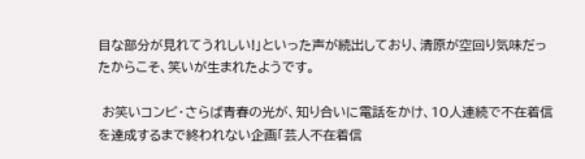目な部分が見れてうれしい!」といった声が続出しており、清原が空回り気味だったからこそ、笑いが生まれたようです。

 お笑いコンビ・さらば青春の光が、知り合いに電話をかけ、10人連続で不在着信を達成するまで終われない企画「芸人不在着信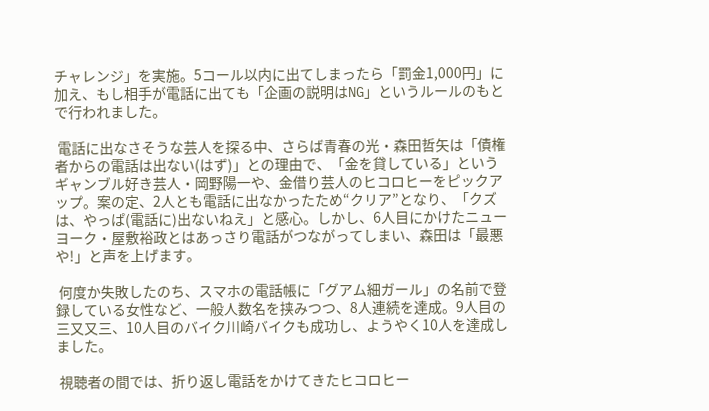チャレンジ」を実施。5コール以内に出てしまったら「罰金1,000円」に加え、もし相手が電話に出ても「企画の説明はNG」というルールのもとで行われました。

 電話に出なさそうな芸人を探る中、さらば青春の光・森田哲矢は「債権者からの電話は出ない(はず)」との理由で、「金を貸している」というギャンブル好き芸人・岡野陽一や、金借り芸人のヒコロヒーをピックアップ。案の定、2人とも電話に出なかったため“クリア”となり、「クズは、やっぱ(電話に)出ないねえ」と感心。しかし、6人目にかけたニューヨーク・屋敷裕政とはあっさり電話がつながってしまい、森田は「最悪や!」と声を上げます。

 何度か失敗したのち、スマホの電話帳に「グアム細ガール」の名前で登録している女性など、一般人数名を挟みつつ、8人連続を達成。9人目の三又又三、10人目のバイク川崎バイクも成功し、ようやく10人を達成しました。

 視聴者の間では、折り返し電話をかけてきたヒコロヒー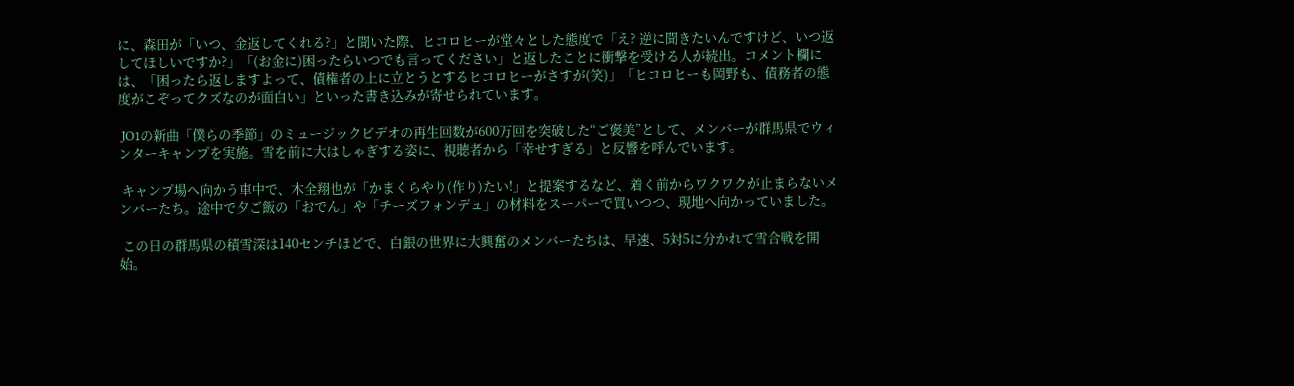に、森田が「いつ、金返してくれる?」と聞いた際、ヒコロヒーが堂々とした態度で「え? 逆に聞きたいんですけど、いつ返してほしいですか?」「(お金に)困ったらいつでも言ってください」と返したことに衝撃を受ける人が続出。コメント欄には、「困ったら返しますよって、債権者の上に立とうとするヒコロヒーがさすが(笑)」「ヒコロヒーも岡野も、債務者の態度がこぞってクズなのが面白い」といった書き込みが寄せられています。

 JO1の新曲「僕らの季節」のミュージックビデオの再生回数が600万回を突破した“ご褒美”として、メンバーが群馬県でウィンターキャンプを実施。雪を前に大はしゃぎする姿に、視聴者から「幸せすぎる」と反響を呼んでいます。

 キャンプ場へ向かう車中で、木全翔也が「かまくらやり(作り)たい!」と提案するなど、着く前からワクワクが止まらないメンバーたち。途中で夕ご飯の「おでん」や「チーズフォンデュ」の材料をスーパーで買いつつ、現地へ向かっていました。

 この日の群馬県の積雪深は140センチほどで、白銀の世界に大興奮のメンバーたちは、早速、5対5に分かれて雪合戦を開始。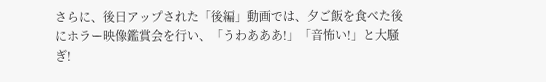さらに、後日アップされた「後編」動画では、夕ご飯を食べた後にホラー映像鑑賞会を行い、「うわあああ!」「音怖い!」と大騒ぎ!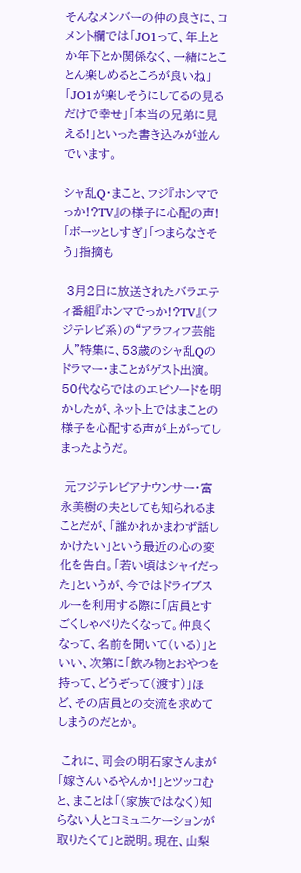そんなメンバーの仲の良さに、コメント欄では「JO1って、年上とか年下とか関係なく、一緒にとことん楽しめるところが良いね」「JO1が楽しそうにしてるの見るだけで幸せ」「本当の兄弟に見える!」といった書き込みが並んでいます。

シャ乱Q・まこと、フジ『ホンマでっか!?TV』の様子に心配の声! 「ボーッとしすぎ」「つまらなさそう」指摘も

 3月2日に放送されたバラエティ番組『ホンマでっか!?TV』(フジテレビ系)の“アラフィフ芸能人”特集に、53歳のシャ乱Qのドラマー・まことがゲスト出演。50代ならではのエピソードを明かしたが、ネット上ではまことの様子を心配する声が上がってしまったようだ。

 元フジテレビアナウンサー・富永美樹の夫としても知られるまことだが、「誰かれかまわず話しかけたい」という最近の心の変化を告白。「若い頃はシャイだった」というが、今ではドライブスルーを利用する際に「店員とすごくしゃべりたくなって。仲良くなって、名前を聞いて(いる)」といい、次第に「飲み物とおやつを持って、どうぞって(渡す)」ほど、その店員との交流を求めてしまうのだとか。

 これに、司会の明石家さんまが「嫁さんいるやんか!」とツッコむと、まことは「(家族ではなく)知らない人とコミュニケーションが取りたくて」と説明。現在、山梨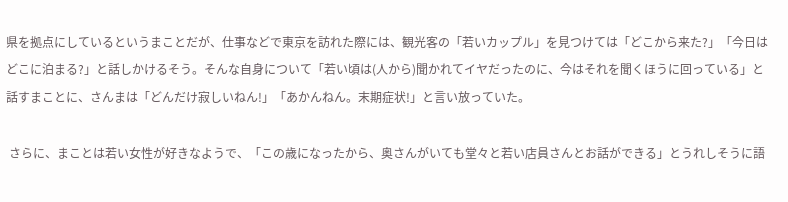県を拠点にしているというまことだが、仕事などで東京を訪れた際には、観光客の「若いカップル」を見つけては「どこから来た?」「今日はどこに泊まる?」と話しかけるそう。そんな自身について「若い頃は(人から)聞かれてイヤだったのに、今はそれを聞くほうに回っている」と話すまことに、さんまは「どんだけ寂しいねん!」「あかんねん。末期症状!」と言い放っていた。

 さらに、まことは若い女性が好きなようで、「この歳になったから、奥さんがいても堂々と若い店員さんとお話ができる」とうれしそうに語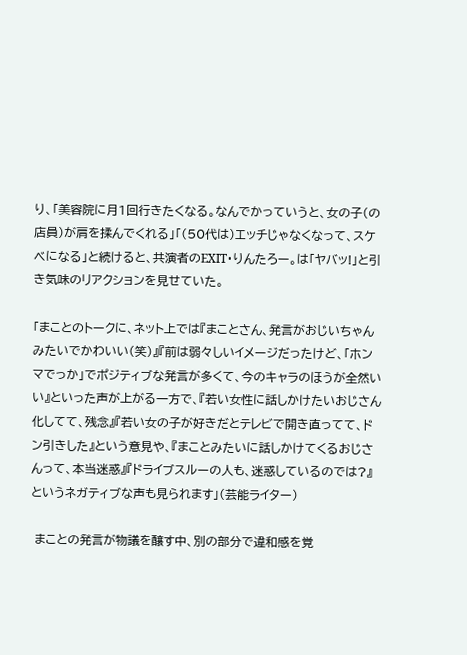り、「美容院に月1回行きたくなる。なんでかっていうと、女の子(の店員)が肩を揉んでくれる」「(50代は)エッチじゃなくなって、スケベになる」と続けると、共演者のEXIT・りんたろー。は「ヤバッ!」と引き気味のリアクションを見せていた。

「まことのトークに、ネット上では『まことさん、発言がおじいちゃんみたいでかわいい(笑)』『前は弱々しいイメージだったけど、「ホンマでっか」でポジティブな発言が多くて、今のキャラのほうが全然いい』といった声が上がる一方で、『若い女性に話しかけたいおじさん化してて、残念』『若い女の子が好きだとテレビで開き直ってて、ドン引きした』という意見や、『まことみたいに話しかけてくるおじさんって、本当迷惑』『ドライブスルーの人も、迷惑しているのでは?』というネガティブな声も見られます」(芸能ライター)

 まことの発言が物議を醸す中、別の部分で違和感を覚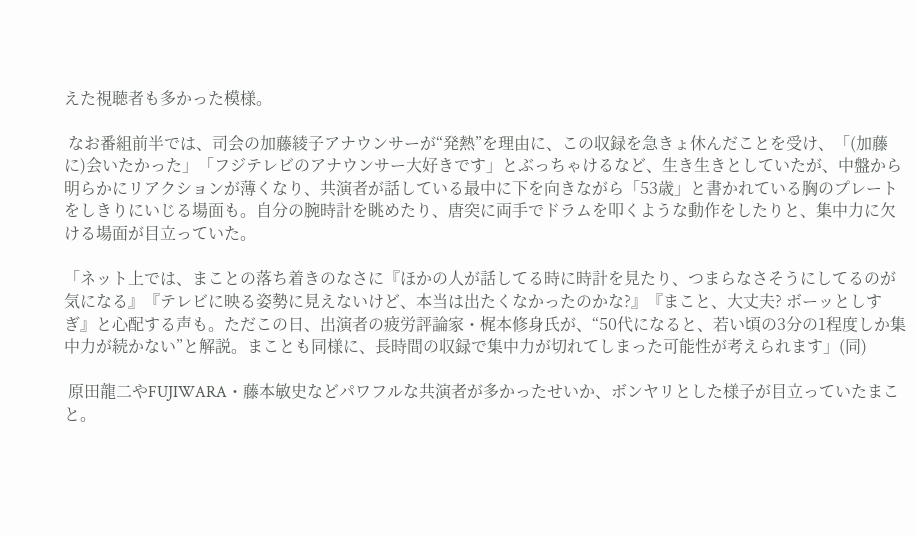えた視聴者も多かった模様。

 なお番組前半では、司会の加藤綾子アナウンサーが“発熱”を理由に、この収録を急きょ休んだことを受け、「(加藤に)会いたかった」「フジテレビのアナウンサー大好きです」とぶっちゃけるなど、生き生きとしていたが、中盤から明らかにリアクションが薄くなり、共演者が話している最中に下を向きながら「53歳」と書かれている胸のプレートをしきりにいじる場面も。自分の腕時計を眺めたり、唐突に両手でドラムを叩くような動作をしたりと、集中力に欠ける場面が目立っていた。

「ネット上では、まことの落ち着きのなさに『ほかの人が話してる時に時計を見たり、つまらなさそうにしてるのが気になる』『テレビに映る姿勢に見えないけど、本当は出たくなかったのかな?』『まこと、大丈夫? ボーッとしすぎ』と心配する声も。ただこの日、出演者の疲労評論家・梶本修身氏が、“50代になると、若い頃の3分の1程度しか集中力が続かない”と解説。まことも同様に、長時間の収録で集中力が切れてしまった可能性が考えられます」(同)

 原田龍二やFUJIWARA・藤本敏史などパワフルな共演者が多かったせいか、ボンヤリとした様子が目立っていたまこと。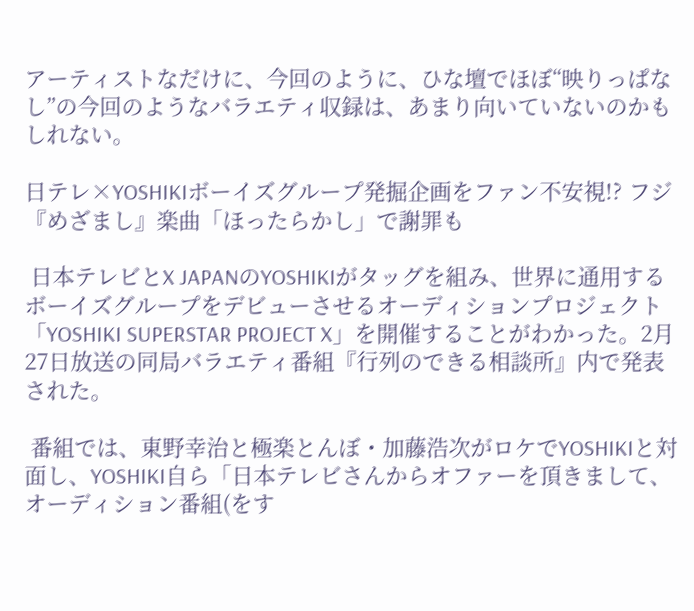アーティストなだけに、今回のように、ひな壇でほぼ“映りっぱなし”の今回のようなバラエティ収録は、あまり向いていないのかもしれない。

日テレ×YOSHIKIボーイズグループ発掘企画をファン不安視!? フジ『めざまし』楽曲「ほったらかし」で謝罪も

 日本テレビとX JAPANのYOSHIKIがタッグを組み、世界に通用するボーイズグループをデビューさせるオーディションプロジェクト「YOSHIKI SUPERSTAR PROJECT X」を開催することがわかった。2月27日放送の同局バラエティ番組『行列のできる相談所』内で発表された。

 番組では、東野幸治と極楽とんぼ・加藤浩次がロケでYOSHIKIと対面し、YOSHIKI自ら「日本テレビさんからオファーを頂きまして、オーディション番組(をす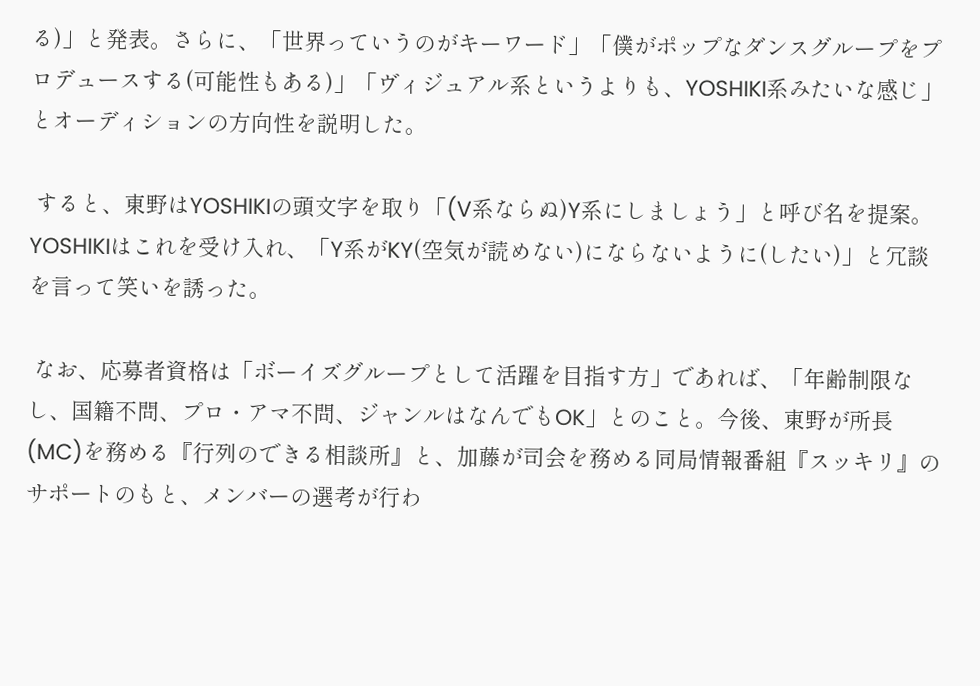る)」と発表。さらに、「世界っていうのがキーワード」「僕がポップなダンスグループをプロデュースする(可能性もある)」「ヴィジュアル系というよりも、YOSHIKI系みたいな感じ」とオーディションの方向性を説明した。

 すると、東野はYOSHIKIの頭文字を取り「(V系ならぬ)Y系にしましょう」と呼び名を提案。YOSHIKIはこれを受け入れ、「Y系がKY(空気が読めない)にならないように(したい)」と冗談を言って笑いを誘った。

 なお、応募者資格は「ボーイズグループとして活躍を目指す方」であれば、「年齢制限なし、国籍不問、プロ・アマ不問、ジャンルはなんでもOK」とのこと。今後、東野が所長(MC)を務める『行列のできる相談所』と、加藤が司会を務める同局情報番組『スッキリ』のサポートのもと、メンバーの選考が行わ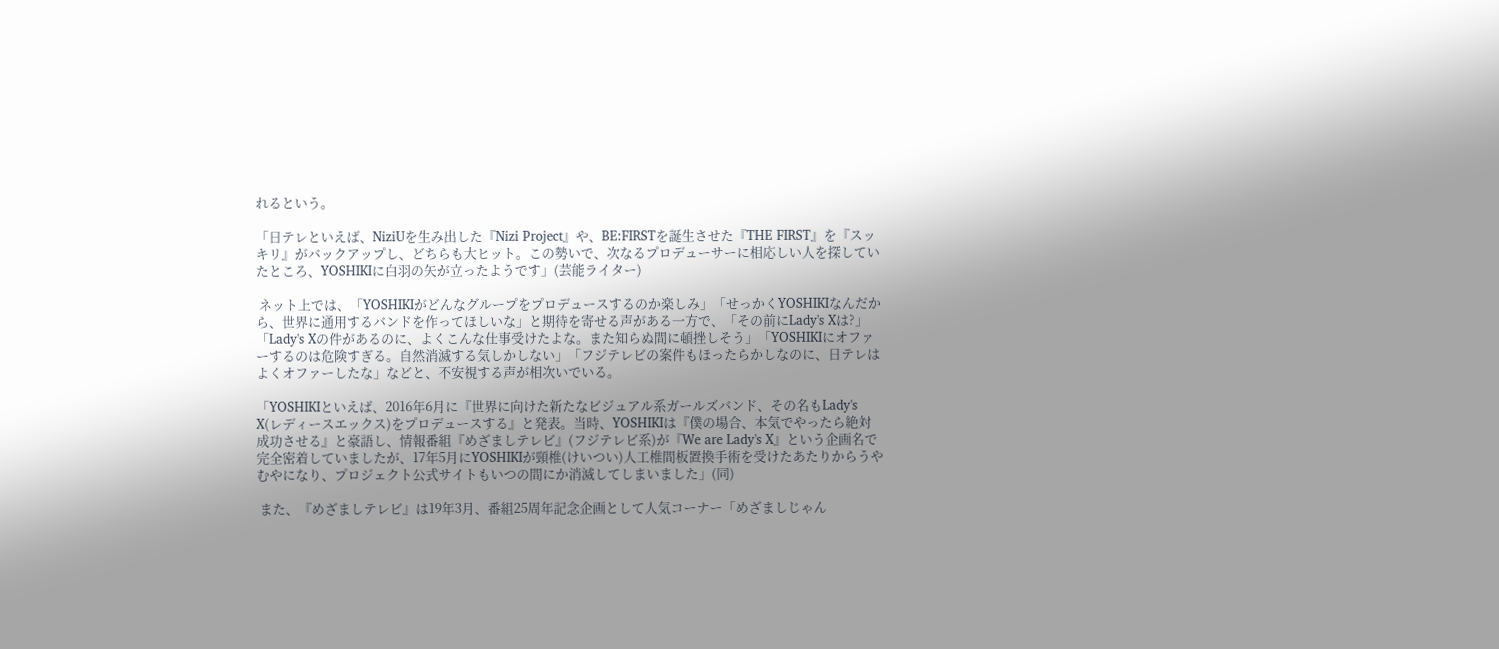れるという。

「日テレといえば、NiziUを生み出した『Nizi Project』や、BE:FIRSTを誕生させた『THE FIRST』を『スッキリ』がバックアップし、どちらも大ヒット。この勢いで、次なるプロデューサーに相応しい人を探していたところ、YOSHIKIに白羽の矢が立ったようです」(芸能ライター)

 ネット上では、「YOSHIKIがどんなグループをプロデュースするのか楽しみ」「せっかくYOSHIKIなんだから、世界に通用するバンドを作ってほしいな」と期待を寄せる声がある一方で、「その前にLady's Xは?」「Lady's Xの件があるのに、よくこんな仕事受けたよな。また知らぬ間に頓挫しそう」「YOSHIKIにオファーするのは危険すぎる。自然消滅する気しかしない」「フジテレビの案件もほったらかしなのに、日テレはよくオファーしたな」などと、不安視する声が相次いでいる。

「YOSHIKIといえば、2016年6月に『世界に向けた新たなビジュアル系ガールズバンド、その名もLady's X(レディースエックス)をプロデュースする』と発表。当時、YOSHIKIは『僕の場合、本気でやったら絶対成功させる』と豪語し、情報番組『めざましテレビ』(フジテレビ系)が『We are Lady's X』という企画名で完全密着していましたが、17年5月にYOSHIKIが頸椎(けいつい)人工椎間板置換手術を受けたあたりからうやむやになり、プロジェクト公式サイトもいつの間にか消滅してしまいました」(同)

 また、『めざましテレビ』は19年3月、番組25周年記念企画として人気コーナー「めざましじゃん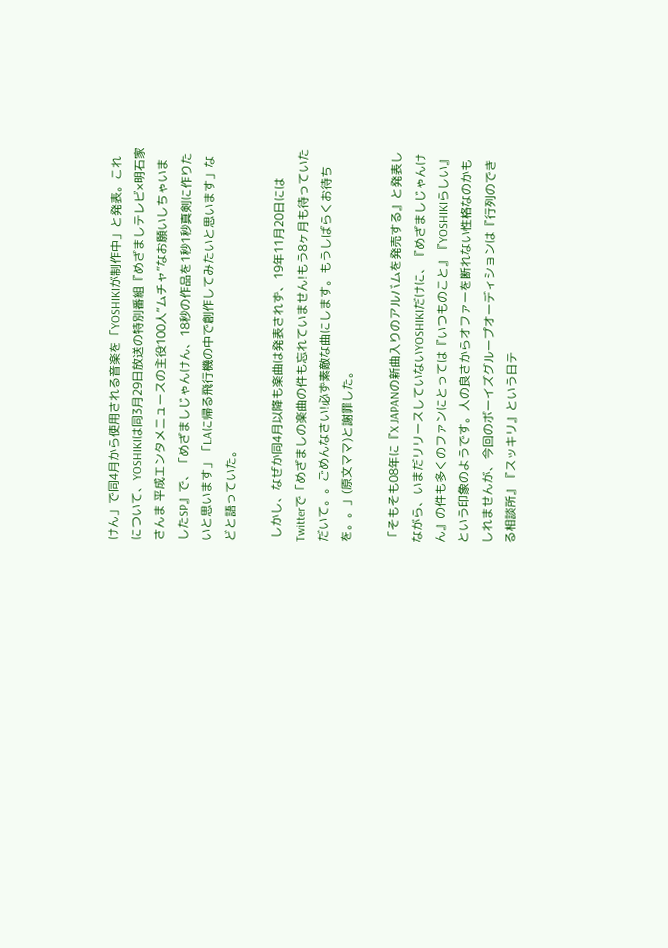けん」で同4月から使用される音楽を「YOSHIKIが制作中」と発表。これについて、YOSHIKIは同3月29日放送の特別番組『めざましテレビ×明石家さんま 平成エンタメニュースの主役100人“ムチャ”なお願いしちゃいましたSP』で、「めざましじゃんけん、18秒の作品を1秒1秒真剣に作りたいと思います」「LAに帰る飛行機の中で創作してみたいと思います」などと語っていた。

 しかし、なぜか同4月以降も楽曲は発表されず、19年11月20日にはTwitterで「めざましの楽曲の件も忘れていません!もう8ヶ月も待っていただいて。。ごめんなさい!必ず素敵な曲にします。もうしばらくお待ちを。。」(原文ママ)と謝罪した。

「そもそも08年に『X JAPANの新曲入りのアルバムを発売する』と発表しながら、いまだリリースしていないYOSHIKIだけに、『めざましじゃんけん』の件も多くのファンにとっては『いつものこと』『YOSHIKIらしい』という印象のようです。人の良さからオファーを断れない性格なのかもしれませんが、今回のボーイズグループオーディションは『行列のできる相談所』『スッキリ』という日テ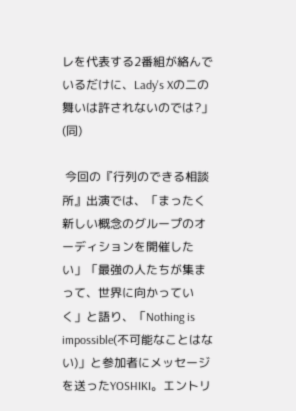レを代表する2番組が絡んでいるだけに、Lady's Xの二の舞いは許されないのでは?」(同)

 今回の『行列のできる相談所』出演では、「まったく新しい概念のグループのオーディションを開催したい」「最強の人たちが集まって、世界に向かっていく」と語り、「Nothing is impossible(不可能なことはない)」と参加者にメッセージを送ったYOSHIKI。エントリ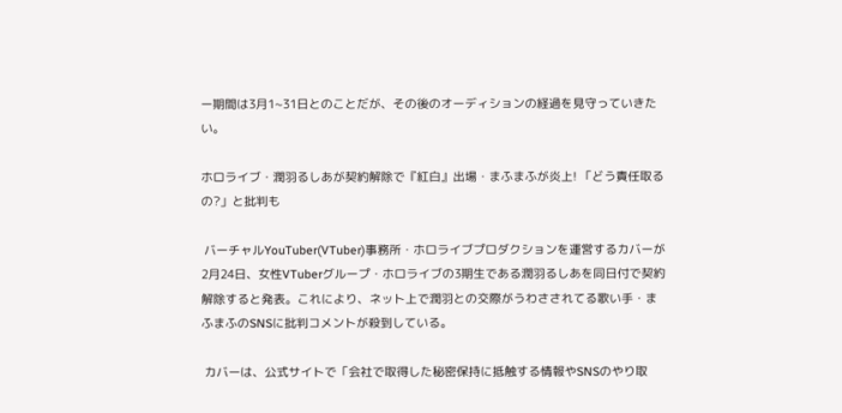ー期間は3月1~31日とのことだが、その後のオーディションの経過を見守っていきたい。

ホロライブ・潤羽るしあが契約解除で『紅白』出場・まふまふが炎上! 「どう責任取るの?」と批判も

 バーチャルYouTuber(VTuber)事務所・ホロライブプロダクションを運営するカバーが2月24日、女性VTuberグループ・ホロライブの3期生である潤羽るしあを同日付で契約解除すると発表。これにより、ネット上で潤羽との交際がうわさされてる歌い手・まふまふのSNSに批判コメントが殺到している。

 カバーは、公式サイトで「会社で取得した秘密保持に抵触する情報やSNSのやり取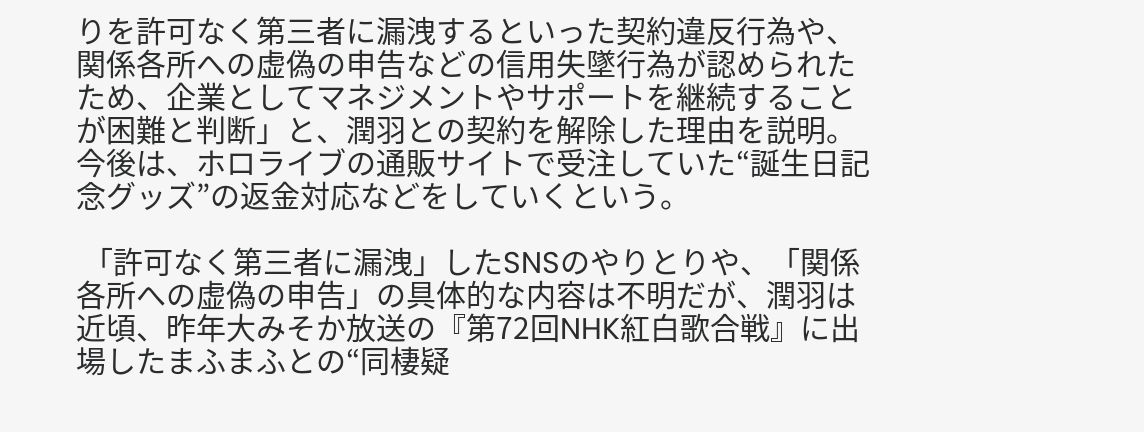りを許可なく第三者に漏洩するといった契約違反行為や、関係各所への虚偽の申告などの信用失墜行為が認められたため、企業としてマネジメントやサポートを継続することが困難と判断」と、潤羽との契約を解除した理由を説明。今後は、ホロライブの通販サイトで受注していた“誕生日記念グッズ”の返金対応などをしていくという。

 「許可なく第三者に漏洩」したSNSのやりとりや、「関係各所への虚偽の申告」の具体的な内容は不明だが、潤羽は近頃、昨年大みそか放送の『第72回NHK紅白歌合戦』に出場したまふまふとの“同棲疑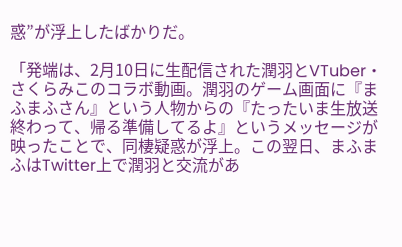惑”が浮上したばかりだ。

「発端は、2月10日に生配信された潤羽とVTuber・さくらみこのコラボ動画。潤羽のゲーム画面に『まふまふさん』という人物からの『たったいま生放送終わって、帰る準備してるよ』というメッセージが映ったことで、同棲疑惑が浮上。この翌日、まふまふはTwitter上で潤羽と交流があ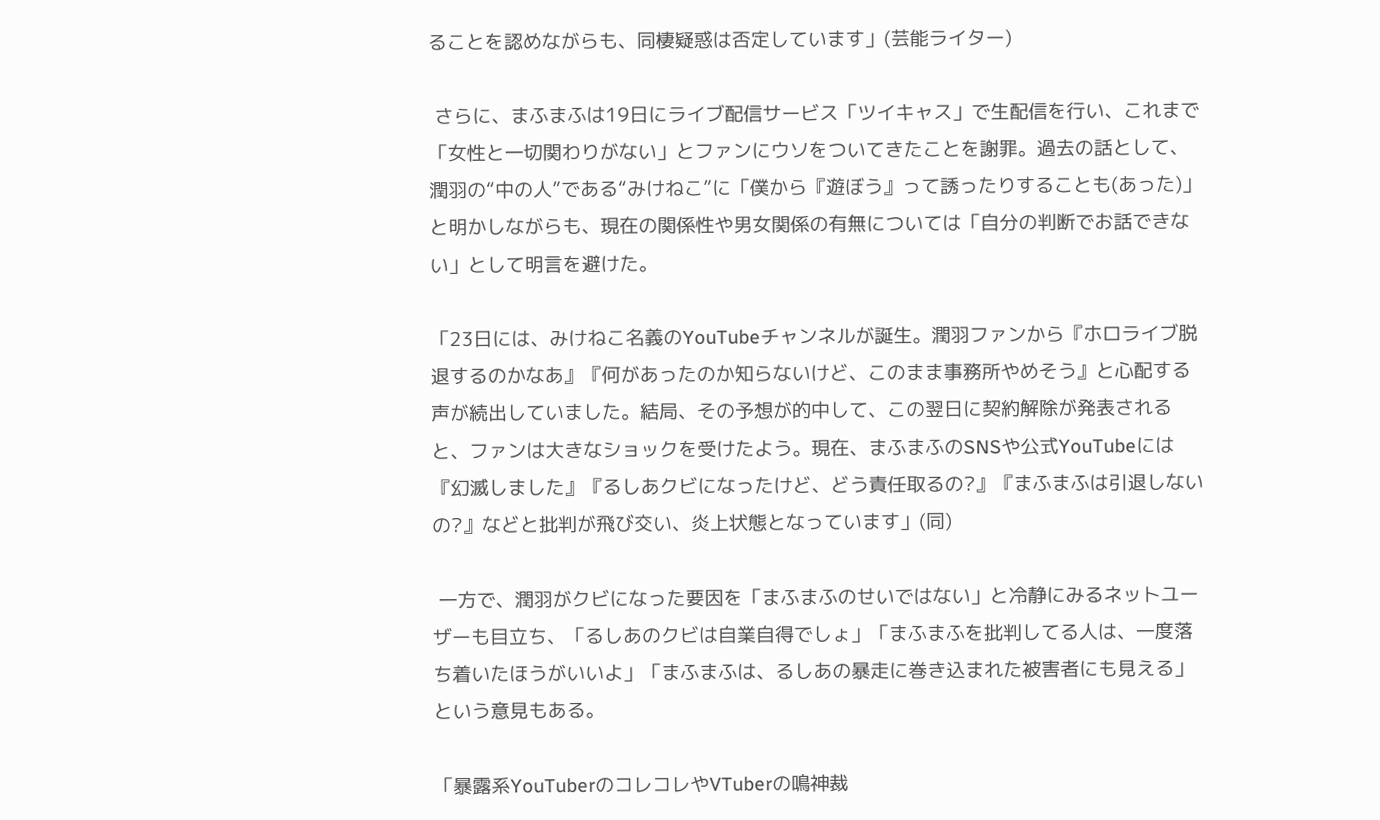ることを認めながらも、同棲疑惑は否定しています」(芸能ライター)

 さらに、まふまふは19日にライブ配信サービス「ツイキャス」で生配信を行い、これまで「女性と一切関わりがない」とファンにウソをついてきたことを謝罪。過去の話として、潤羽の“中の人”である“みけねこ”に「僕から『遊ぼう』って誘ったりすることも(あった)」と明かしながらも、現在の関係性や男女関係の有無については「自分の判断でお話できない」として明言を避けた。

「23日には、みけねこ名義のYouTubeチャンネルが誕生。潤羽ファンから『ホロライブ脱退するのかなあ』『何があったのか知らないけど、このまま事務所やめそう』と心配する声が続出していました。結局、その予想が的中して、この翌日に契約解除が発表されると、ファンは大きなショックを受けたよう。現在、まふまふのSNSや公式YouTubeには『幻滅しました』『るしあクビになったけど、どう責任取るの?』『まふまふは引退しないの?』などと批判が飛び交い、炎上状態となっています」(同)

 一方で、潤羽がクビになった要因を「まふまふのせいではない」と冷静にみるネットユーザーも目立ち、「るしあのクビは自業自得でしょ」「まふまふを批判してる人は、一度落ち着いたほうがいいよ」「まふまふは、るしあの暴走に巻き込まれた被害者にも見える」という意見もある。

「暴露系YouTuberのコレコレやVTuberの鳴神裁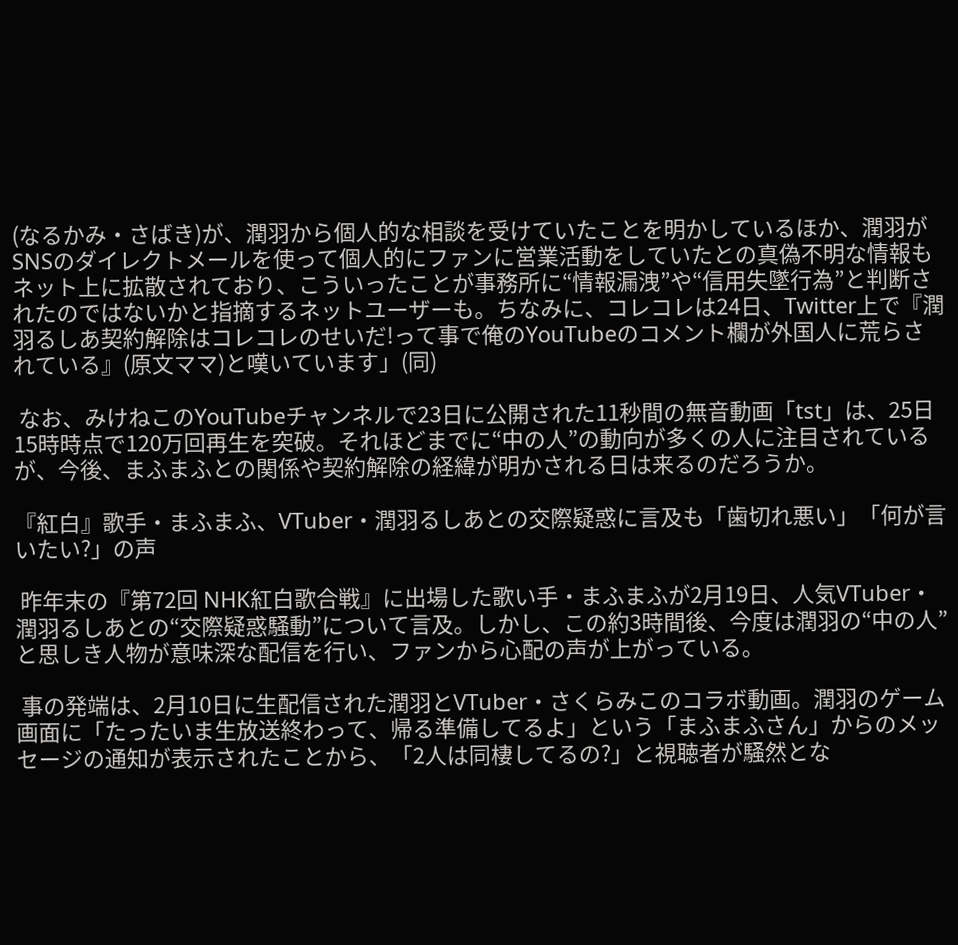(なるかみ・さばき)が、潤羽から個人的な相談を受けていたことを明かしているほか、潤羽がSNSのダイレクトメールを使って個人的にファンに営業活動をしていたとの真偽不明な情報もネット上に拡散されており、こういったことが事務所に“情報漏洩”や“信用失墜行為”と判断されたのではないかと指摘するネットユーザーも。ちなみに、コレコレは24日、Twitter上で『潤羽るしあ契約解除はコレコレのせいだ!って事で俺のYouTubeのコメント欄が外国人に荒らされている』(原文ママ)と嘆いています」(同)

 なお、みけねこのYouTubeチャンネルで23日に公開された11秒間の無音動画「tst」は、25日15時時点で120万回再生を突破。それほどまでに“中の人”の動向が多くの人に注目されているが、今後、まふまふとの関係や契約解除の経緯が明かされる日は来るのだろうか。

『紅白』歌手・まふまふ、VTuber・潤羽るしあとの交際疑惑に言及も「歯切れ悪い」「何が言いたい?」の声

 昨年末の『第72回 NHK紅白歌合戦』に出場した歌い手・まふまふが2月19日、人気VTuber・潤羽るしあとの“交際疑惑騒動”について言及。しかし、この約3時間後、今度は潤羽の“中の人”と思しき人物が意味深な配信を行い、ファンから心配の声が上がっている。

 事の発端は、2月10日に生配信された潤羽とVTuber・さくらみこのコラボ動画。潤羽のゲーム画面に「たったいま生放送終わって、帰る準備してるよ」という「まふまふさん」からのメッセージの通知が表示されたことから、「2人は同棲してるの?」と視聴者が騒然とな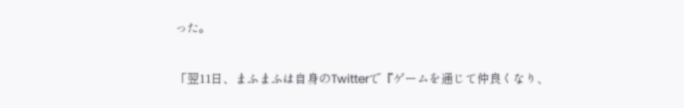った。

「翌11日、まふまふは自身のTwitterで『ゲームを通じて仲良くなり、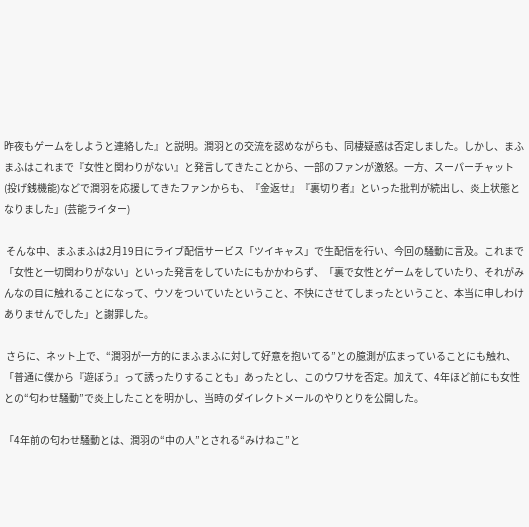昨夜もゲームをしようと連絡した』と説明。潤羽との交流を認めながらも、同棲疑惑は否定しました。しかし、まふまふはこれまで『女性と関わりがない』と発言してきたことから、一部のファンが激怒。一方、スーパーチャット(投げ銭機能)などで潤羽を応援してきたファンからも、『金返せ』『裏切り者』といった批判が続出し、炎上状態となりました」(芸能ライター)

 そんな中、まふまふは2月19日にライブ配信サービス「ツイキャス」で生配信を行い、今回の騒動に言及。これまで「女性と一切関わりがない」といった発言をしていたにもかかわらず、「裏で女性とゲームをしていたり、それがみんなの目に触れることになって、ウソをついていたということ、不快にさせてしまったということ、本当に申しわけありませんでした」と謝罪した。

 さらに、ネット上で、“潤羽が一方的にまふまふに対して好意を抱いてる”との臆測が広まっていることにも触れ、「普通に僕から『遊ぼう』って誘ったりすることも」あったとし、このウワサを否定。加えて、4年ほど前にも女性との“匂わせ騒動”で炎上したことを明かし、当時のダイレクトメールのやりとりを公開した。

「4年前の匂わせ騒動とは、潤羽の“中の人”とされる“みけねこ”と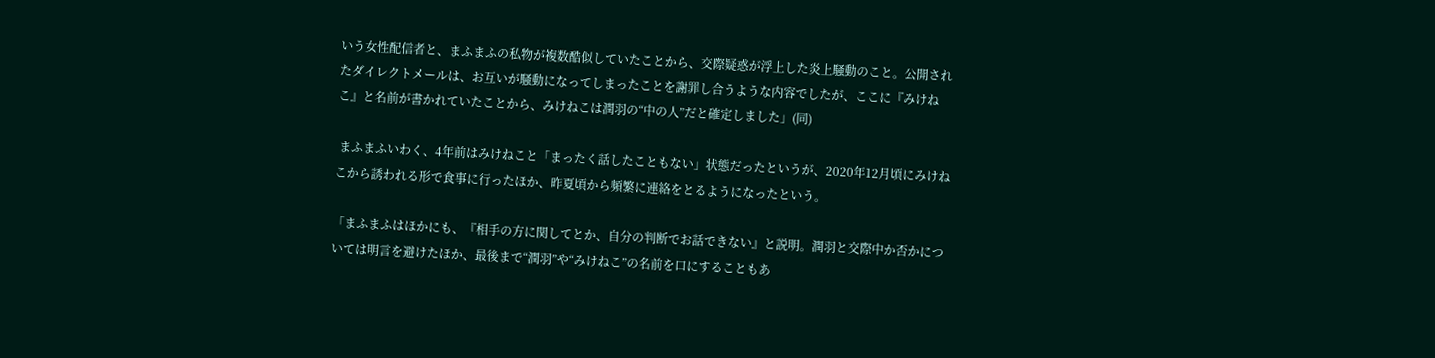いう女性配信者と、まふまふの私物が複数酷似していたことから、交際疑惑が浮上した炎上騒動のこと。公開されたダイレクトメールは、お互いが騒動になってしまったことを謝罪し合うような内容でしたが、ここに『みけねこ』と名前が書かれていたことから、みけねこは潤羽の“中の人”だと確定しました」(同)

 まふまふいわく、4年前はみけねこと「まったく話したこともない」状態だったというが、2020年12月頃にみけねこから誘われる形で食事に行ったほか、昨夏頃から頻繁に連絡をとるようになったという。

「まふまふはほかにも、『相手の方に関してとか、自分の判断でお話できない』と説明。潤羽と交際中か否かについては明言を避けたほか、最後まで“潤羽”や“みけねこ”の名前を口にすることもあ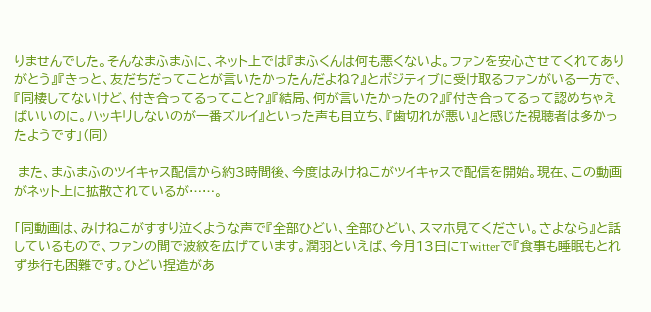りませんでした。そんなまふまふに、ネット上では『まふくんは何も悪くないよ。ファンを安心させてくれてありがとう』『きっと、友だちだってことが言いたかったんだよね?』とポジティブに受け取るファンがいる一方で、『同棲してないけど、付き合ってるってこと?』『結局、何が言いたかったの?』『付き合ってるって認めちゃえばいいのに。ハッキリしないのが一番ズルイ』といった声も目立ち、『歯切れが悪い』と感じた視聴者は多かったようです」(同)

 また、まふまふのツイキャス配信から約3時間後、今度はみけねこがツイキャスで配信を開始。現在、この動画がネット上に拡散されているが……。

「同動画は、みけねこがすすり泣くような声で『全部ひどい、全部ひどい、スマホ見てください。さよなら』と話しているもので、ファンの間で波紋を広げています。潤羽といえば、今月13日にTwitterで『食事も睡眠もとれず歩行も困難です。ひどい捏造があ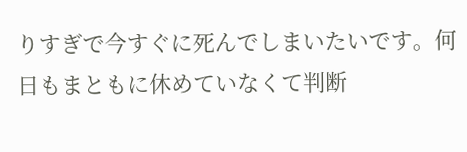りすぎで今すぐに死んでしまいたいです。何日もまともに休めていなくて判断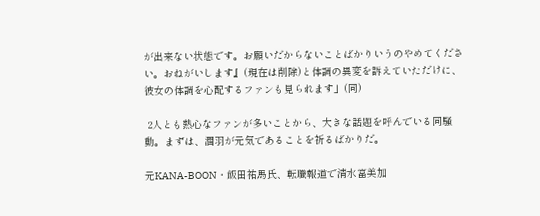が出来ない状態です。お願いだからないことばかりいうのやめてください。おねがいします』(現在は削除)と体調の異変を訴えていただけに、彼女の体調を心配するファンも見られます」(同)

 2人とも熱心なファンが多いことから、大きな話題を呼んでいる同騒動。まずは、潤羽が元気であることを祈るばかりだ。

元KANA-BOON・飯田祐馬氏、転職報道で清水富美加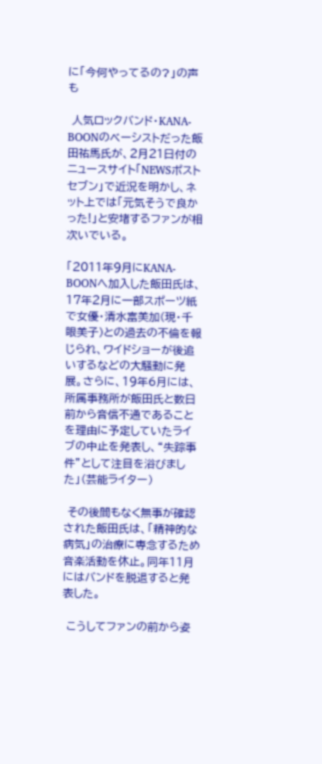に「今何やってるの?」の声も

 人気ロックバンド・KANA-BOONのベーシストだった飯田祐馬氏が、2月21日付のニュースサイト「NEWSポストセブン」で近況を明かし、ネット上では「元気そうで良かった!」と安堵するファンが相次いでいる。

「2011年9月にKANA-BOONへ加入した飯田氏は、17年2月に一部スポーツ紙で女優・清水富美加(現・千眼美子)との過去の不倫を報じられ、ワイドショーが後追いするなどの大騒動に発展。さらに、19年6月には、所属事務所が飯田氏と数日前から音信不通であることを理由に予定していたライブの中止を発表し、“失踪事件”として注目を浴びました」(芸能ライター)

 その後間もなく無事が確認された飯田氏は、「精神的な病気」の治療に専念するため音楽活動を休止。同年11月にはバンドを脱退すると発表した。

 こうしてファンの前から姿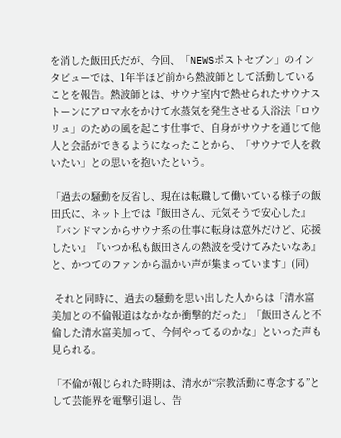を消した飯田氏だが、今回、「NEWSポストセブン」のインタビューでは、1年半ほど前から熱波師として活動していることを報告。熱波師とは、サウナ室内で熱せられたサウナストーンにアロマ水をかけて水蒸気を発生させる入浴法「ロウリュ」のための風を起こす仕事で、自身がサウナを通じて他人と会話ができるようになったことから、「サウナで人を救いたい」との思いを抱いたという。

「過去の騒動を反省し、現在は転職して働いている様子の飯田氏に、ネット上では『飯田さん、元気そうで安心した』『バンドマンからサウナ系の仕事に転身は意外だけど、応援したい』『いつか私も飯田さんの熱波を受けてみたいなあ』と、かつてのファンから温かい声が集まっています」(同)

 それと同時に、過去の騒動を思い出した人からは「清水富美加との不倫報道はなかなか衝撃的だった」「飯田さんと不倫した清水富美加って、今何やってるのかな」といった声も見られる。

「不倫が報じられた時期は、清水が“宗教活動に専念する”として芸能界を電撃引退し、告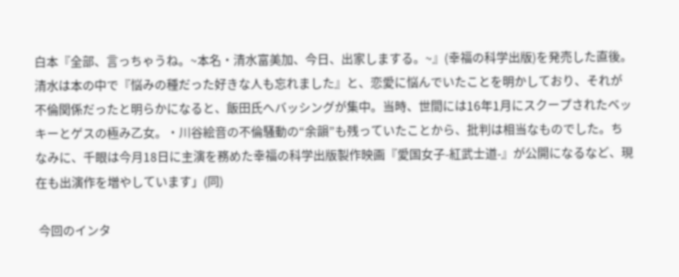白本『全部、言っちゃうね。~本名・清水富美加、今日、出家しまする。~』(幸福の科学出版)を発売した直後。清水は本の中で『悩みの種だった好きな人も忘れました』と、恋愛に悩んでいたことを明かしており、それが不倫関係だったと明らかになると、飯田氏へバッシングが集中。当時、世間には16年1月にスクープされたベッキーとゲスの極み乙女。・川谷絵音の不倫騒動の“余韻”も残っていたことから、批判は相当なものでした。ちなみに、千眼は今月18日に主演を務めた幸福の科学出版製作映画『愛国女子-紅武士道-』が公開になるなど、現在も出演作を増やしています」(同)

 今回のインタ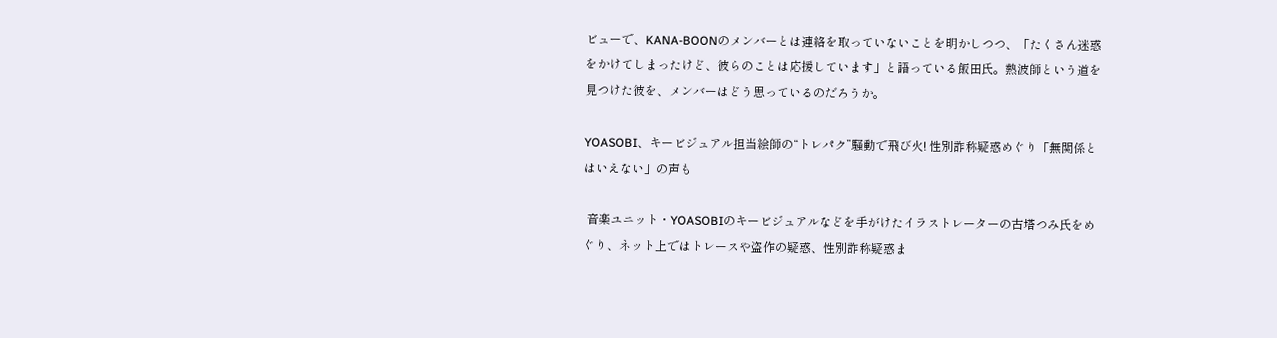ビューで、KANA-BOONのメンバーとは連絡を取っていないことを明かしつつ、「たくさん迷惑をかけてしまったけど、彼らのことは応援しています」と語っている飯田氏。熱波師という道を見つけた彼を、メンバーはどう思っているのだろうか。

YOASOBI、キービジュアル担当絵師の“トレパク”騒動で飛び火! 性別詐称疑惑めぐり「無関係とはいえない」の声も

 音楽ユニット・YOASOBIのキービジュアルなどを手がけたイラストレーターの古塔つみ氏をめぐり、ネット上ではトレースや盗作の疑惑、性別詐称疑惑ま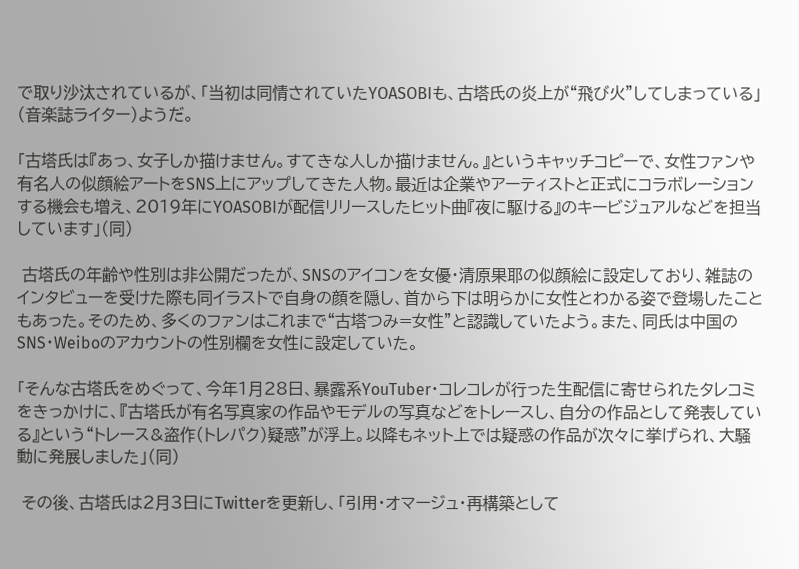で取り沙汰されているが、「当初は同情されていたYOASOBIも、古塔氏の炎上が“飛び火”してしまっている」(音楽誌ライター)ようだ。

「古塔氏は『あっ、女子しか描けません。すてきな人しか描けません。』というキャッチコピーで、女性ファンや有名人の似顔絵アートをSNS上にアップしてきた人物。最近は企業やアーティストと正式にコラボレーションする機会も増え、2019年にYOASOBIが配信リリースしたヒット曲『夜に駆ける』のキービジュアルなどを担当しています」(同)

 古塔氏の年齢や性別は非公開だったが、SNSのアイコンを女優・清原果耶の似顔絵に設定しており、雑誌のインタビューを受けた際も同イラストで自身の顔を隠し、首から下は明らかに女性とわかる姿で登場したこともあった。そのため、多くのファンはこれまで“古塔つみ=女性”と認識していたよう。また、同氏は中国のSNS・Weiboのアカウントの性別欄を女性に設定していた。

「そんな古塔氏をめぐって、今年1月28日、暴露系YouTuber・コレコレが行った生配信に寄せられたタレコミをきっかけに、『古塔氏が有名写真家の作品やモデルの写真などをトレースし、自分の作品として発表している』という“トレース&盗作(トレパク)疑惑”が浮上。以降もネット上では疑惑の作品が次々に挙げられ、大騒動に発展しました」(同)

 その後、古塔氏は2月3日にTwitterを更新し、「引用・オマージュ・再構築として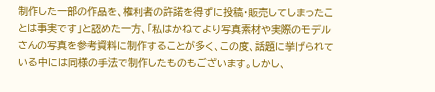制作した一部の作品を、権利者の許諾を得ずに投稿・販売してしまったことは事実です」と認めた一方、「私はかねてより写真素材や実際のモデルさんの写真を参考資料に制作することが多く、この度、話題に挙げられている中には同様の手法で制作したものもございます。しかし、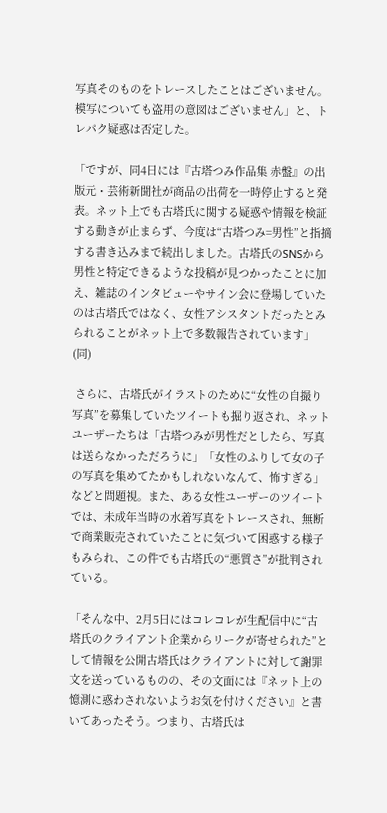写真そのものをトレースしたことはございません。模写についても盗用の意図はございません」と、トレパク疑惑は否定した。

「ですが、同4日には『古塔つみ作品集 赤盤』の出版元・芸術新聞社が商品の出荷を一時停止すると発表。ネット上でも古塔氏に関する疑惑や情報を検証する動きが止まらず、今度は“古塔つみ=男性”と指摘する書き込みまで続出しました。古塔氏のSNSから男性と特定できるような投稿が見つかったことに加え、雑誌のインタビューやサイン会に登場していたのは古塔氏ではなく、女性アシスタントだったとみられることがネット上で多数報告されています」(同)

 さらに、古塔氏がイラストのために“女性の自撮り写真”を募集していたツイートも掘り返され、ネットユーザーたちは「古塔つみが男性だとしたら、写真は送らなかっただろうに」「女性のふりして女の子の写真を集めてたかもしれないなんて、怖すぎる」などと問題視。また、ある女性ユーザーのツイートでは、未成年当時の水着写真をトレースされ、無断で商業販売されていたことに気づいて困惑する様子もみられ、この件でも古塔氏の“悪質さ”が批判されている。

「そんな中、2月5日にはコレコレが生配信中に“古塔氏のクライアント企業からリークが寄せられた”として情報を公開古塔氏はクライアントに対して謝罪文を送っているものの、その文面には『ネット上の憶測に惑わされないようお気を付けください』と書いてあったそう。つまり、古塔氏は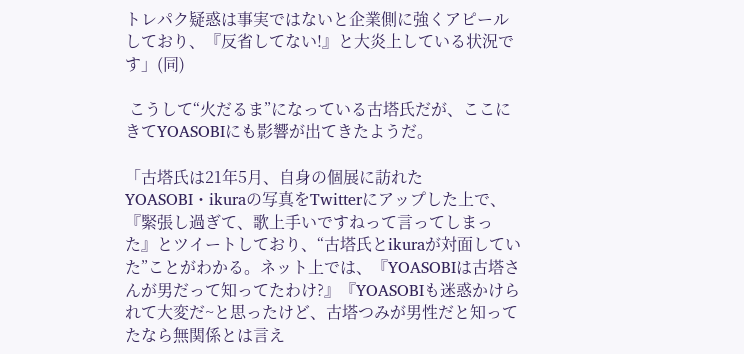トレパク疑惑は事実ではないと企業側に強くアピールしており、『反省してない!』と大炎上している状況です」(同)

 こうして“火だるま”になっている古塔氏だが、ここにきてYOASOBIにも影響が出てきたようだ。

「古塔氏は21年5月、自身の個展に訪れたYOASOBI・ikuraの写真をTwitterにアップした上で、『緊張し過ぎて、歌上手いですねって言ってしまった』とツイートしており、“古塔氏とikuraが対面していた”ことがわかる。ネット上では、『YOASOBIは古塔さんが男だって知ってたわけ?』『YOASOBIも迷惑かけられて大変だ~と思ったけど、古塔つみが男性だと知ってたなら無関係とは言え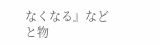なくなる』などと物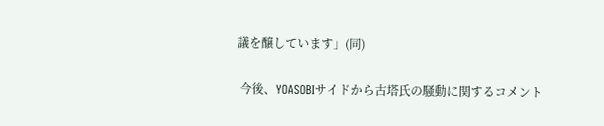議を醸しています」(同)

 今後、YOASOBIサイドから古塔氏の騒動に関するコメント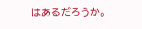はあるだろうか。